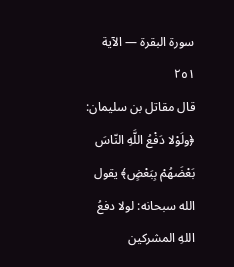سورة البقرة — الآية ٢٥١
قال مقاتل بن سليمان: ﴿ولَوْلا دَفْعُ اللَّهِ النّاسَ بَعْضَهُمْ بِبَعْضٍ﴾ يقول الله سبحانه: لولا دفعُ اللهِ المشركين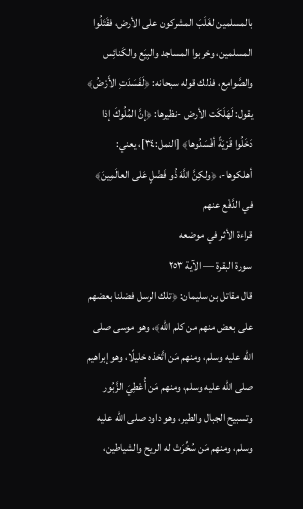بالمسلمين لغَلَبَ المشركون على الأرض، فقَتَلُوا المسلمين، وخربوا المساجد والبِيَع والكَنائِس والصَّوامِع، فذلك قوله سبحانه: ﴿لَفَسَدَتِ الأَرْضُ﴾ يقول: لَهَلَكَت الأرض -نظيرها: ﴿إنَّ المُلُوكَ إذا دَخَلُوا قَرْيَةً أفْسَدُوها﴾ [النمل:٣٤]، يعني: أهلكوها-، ﴿ولكِنَّ اللَّهَ ذُو فَضْلٍ عَلى العالَمِينَ﴾ في الدَّفْع عنهم
قراءة الأثر في موضعه
سورة البقرة — الآية ٢٥٣
قال مقاتل بن سليمان: ﴿تلك الرسل فضلنا بعضهم على بعض منهم من كلم الله﴾، وهو موسى صلى الله عليه وسلم، ومنهم مَن اتَّخذه خليلًا، وهو إبراهيم صلى الله عليه وسلم، ومنهم مَن أُعْطِيَ الزَّبُور وتسبيح الجبال والطير، وهو داود صلى الله عليه وسلم، ومنهم مَن سُخِّرَتْ له الريح والشياطين،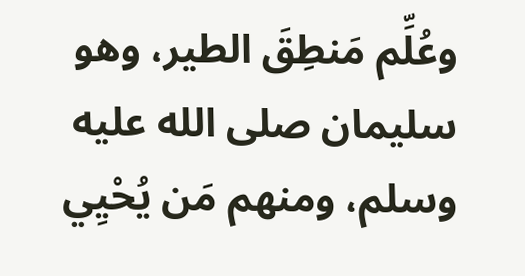وعُلِّم مَنطِقَ الطير، وهو سليمان صلى الله عليه وسلم، ومنهم مَن يُحْيِي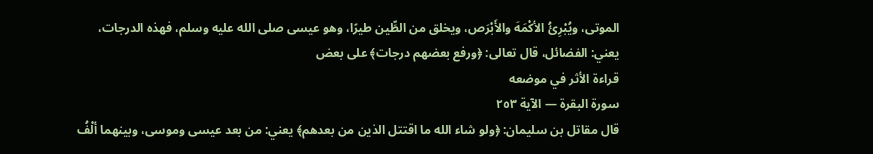الموتى، ويُبْرِئُ الأكْمَهَ والأَبْرَص، ويخلق من الطِّين طيرًا، وهو عيسى صلى الله عليه وسلم، فهذه الدرجات، يعني: الفضائل، قال تعالى: ﴿ورفع بعضهم درجات﴾ على بعض
قراءة الأثر في موضعه
سورة البقرة — الآية ٢٥٣
قال مقاتل بن سليمان: ﴿ولو شاء الله ما اقتتل الذين من بعدهم﴾ يعني: من بعد عيسى وموسى، وبينهما ألْفُ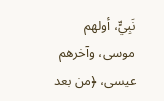نَبِيٍّ، أولهم موسى، وآخرهم عيسى، ﴿من بعد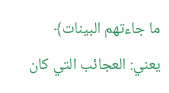ما جاءتهم البينات﴾ يعني: العجائب التي كان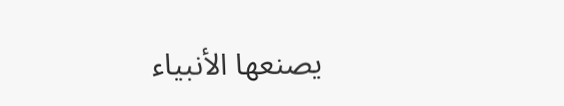يصنعها الأنبياء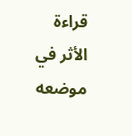قراءة الأثر في موضعه